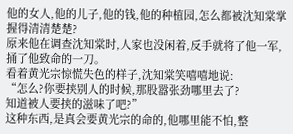他的女人,他的儿子,他的钱,他的种植园,怎么都被沈知棠掌握得清清楚楚?
原来他在调查沈知棠时,人家也没闲着,反手就将了他一军,捅了他致命的一刀。
看着黄光宗惊慌失色的样子,沈知棠笑嘻嘻地说:
“怎么?你要挟别人的时候,那股嚣张劲哪里去了?
知道被人要挟的滋味了吧?”
这种东西,是真会要黄光宗的命的,他哪里能不怕,整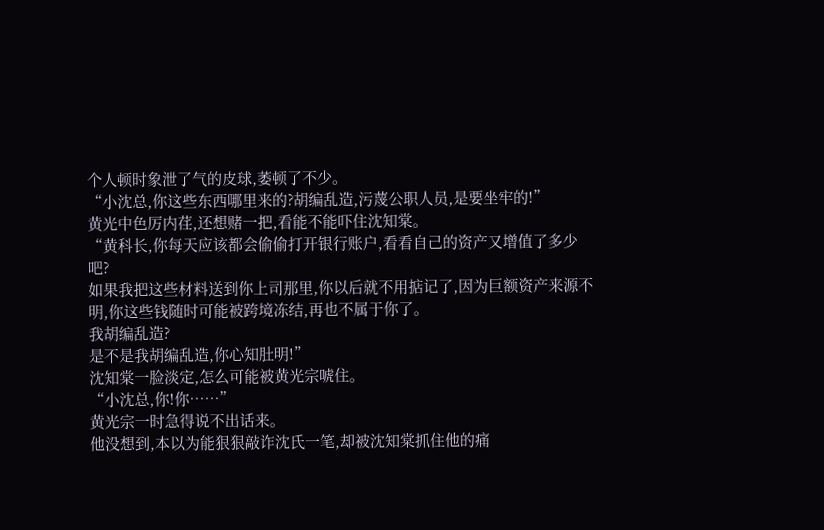个人顿时象泄了气的皮球,萎顿了不少。
“小沈总,你这些东西哪里来的?胡编乱造,污蔑公职人员,是要坐牢的!”
黄光中色厉内荏,还想赌一把,看能不能吓住沈知棠。
“黄科长,你每天应该都会偷偷打开银行账户,看看自己的资产又增值了多少吧?
如果我把这些材料送到你上司那里,你以后就不用掂记了,因为巨额资产来源不明,你这些钱随时可能被跨境冻结,再也不属于你了。
我胡编乱造?
是不是我胡编乱造,你心知肚明!”
沈知棠一脸淡定,怎么可能被黄光宗唬住。
“小沈总,你!你……”
黄光宗一时急得说不出话来。
他没想到,本以为能狠狠敲诈沈氏一笔,却被沈知棠抓住他的痛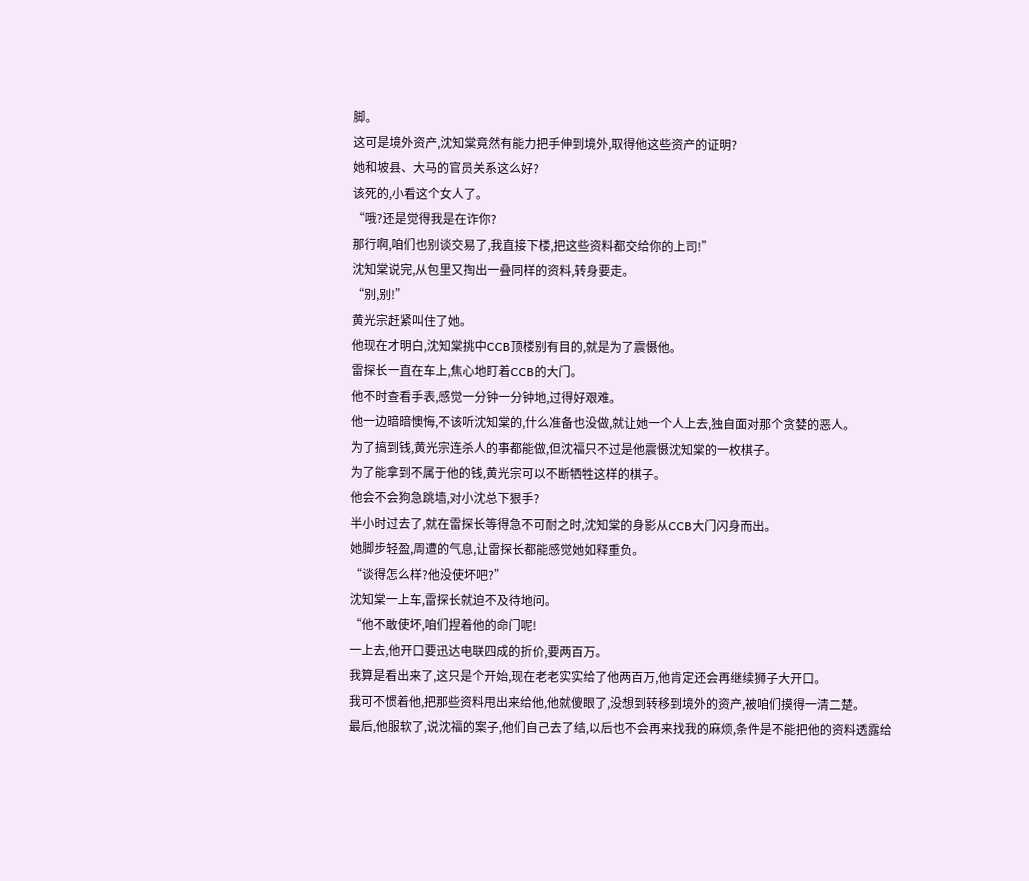脚。
这可是境外资产,沈知棠竟然有能力把手伸到境外,取得他这些资产的证明?
她和坡县、大马的官员关系这么好?
该死的,小看这个女人了。
“哦?还是觉得我是在诈你?
那行啊,咱们也别谈交易了,我直接下楼,把这些资料都交给你的上司!”
沈知棠说完,从包里又掏出一叠同样的资料,转身要走。
“别,别!”
黄光宗赶紧叫住了她。
他现在才明白,沈知棠挑中CCB顶楼别有目的,就是为了震慑他。
雷探长一直在车上,焦心地盯着CCB的大门。
他不时查看手表,感觉一分钟一分钟地,过得好艰难。
他一边暗暗懊悔,不该听沈知棠的,什么准备也没做,就让她一个人上去,独自面对那个贪婪的恶人。
为了搞到钱,黄光宗连杀人的事都能做,但沈福只不过是他震慑沈知棠的一枚棋子。
为了能拿到不属于他的钱,黄光宗可以不断牺牲这样的棋子。
他会不会狗急跳墙,对小沈总下狠手?
半小时过去了,就在雷探长等得急不可耐之时,沈知棠的身影从CCB大门闪身而出。
她脚步轻盈,周遭的气息,让雷探长都能感觉她如释重负。
“谈得怎么样?他没使坏吧?”
沈知棠一上车,雷探长就迫不及待地问。
“他不敢使坏,咱们捏着他的命门呢!
一上去,他开口要迅达电联四成的折价,要两百万。
我算是看出来了,这只是个开始,现在老老实实给了他两百万,他肯定还会再继续狮子大开口。
我可不惯着他,把那些资料甩出来给他,他就傻眼了,没想到转移到境外的资产,被咱们摸得一清二楚。
最后,他服软了,说沈福的案子,他们自己去了结,以后也不会再来找我的麻烦,条件是不能把他的资料透露给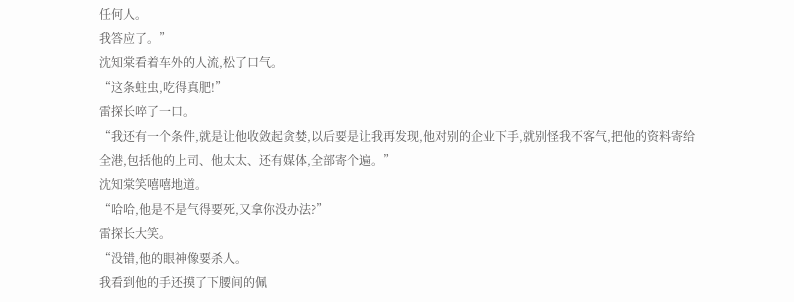任何人。
我答应了。”
沈知棠看着车外的人流,松了口气。
“这条蛀虫,吃得真肥!”
雷探长啐了一口。
“我还有一个条件,就是让他收敛起贪婪,以后要是让我再发现,他对别的企业下手,就别怪我不客气,把他的资料寄给全港,包括他的上司、他太太、还有媒体,全部寄个遍。”
沈知棠笑嘻嘻地道。
“哈哈,他是不是气得要死,又拿你没办法?”
雷探长大笑。
“没错,他的眼神像要杀人。
我看到他的手还摸了下腰间的佩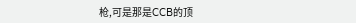枪,可是那是CCB的顶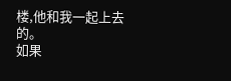楼,他和我一起上去的。
如果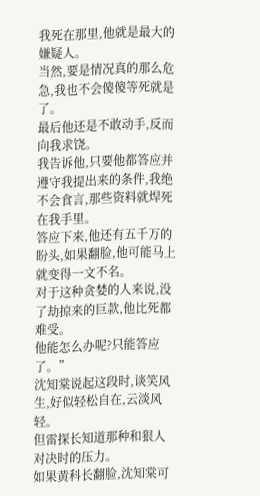我死在那里,他就是最大的嫌疑人。
当然,要是情况真的那么危急,我也不会傻傻等死就是了。
最后他还是不敢动手,反而向我求饶。
我告诉他,只要他都答应并遵守我提出来的条件,我绝不会食言,那些资料就焊死在我手里。
答应下来,他还有五千万的盼头,如果翻脸,他可能马上就变得一文不名。
对于这种贪婪的人来说,没了劫掠来的巨款,他比死都难受。
他能怎么办呢?只能答应了。”
沈知棠说起这段时,谈笑风生,好似轻松自在,云淡风轻。
但雷探长知道那种和狠人对决时的压力。
如果黄科长翻脸,沈知棠可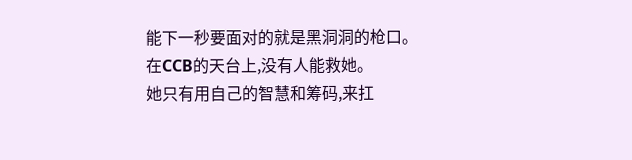能下一秒要面对的就是黑洞洞的枪口。
在CCB的天台上,没有人能救她。
她只有用自己的智慧和筹码,来扛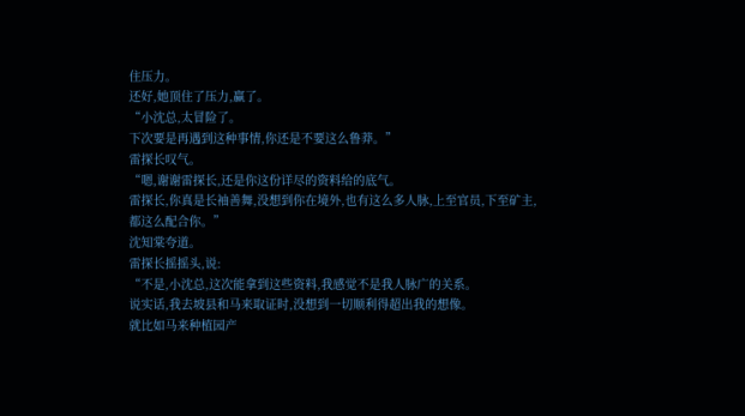住压力。
还好,她顶住了压力,赢了。
“小沈总,太冒险了。
下次要是再遇到这种事情,你还是不要这么鲁莽。”
雷探长叹气。
“嗯,谢谢雷探长,还是你这份详尽的资料给的底气。
雷探长,你真是长袖善舞,没想到你在境外,也有这么多人脉,上至官员,下至矿主,都这么配合你。”
沈知棠夸道。
雷探长摇摇头,说:
“不是,小沈总,这次能拿到这些资料,我感觉不是我人脉广的关系。
说实话,我去坡县和马来取证时,没想到一切顺利得超出我的想像。
就比如马来种植园产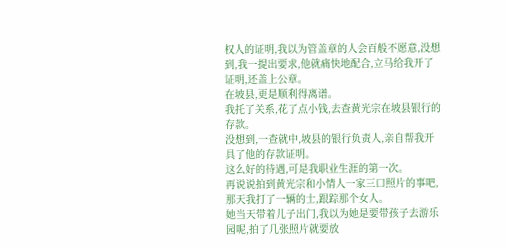权人的证明,我以为管盖章的人会百般不愿意,没想到,我一提出要求,他就痛快地配合,立马给我开了证明,还盖上公章。
在坡县,更是顺利得离谱。
我托了关系,花了点小钱,去查黄光宗在坡县银行的存款。
没想到,一查就中,坡县的银行负责人,亲自帮我开具了他的存款证明。
这么好的待遇,可是我职业生涯的第一次。
再说说拍到黄光宗和小情人一家三口照片的事吧,那天我打了一辆的士,跟踪那个女人。
她当天带着儿子出门,我以为她是要带孩子去游乐园呢,拍了几张照片就要放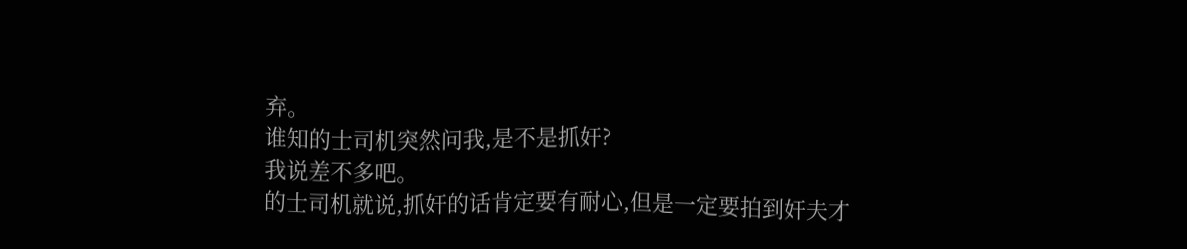弃。
谁知的士司机突然问我,是不是抓奸?
我说差不多吧。
的士司机就说,抓奸的话肯定要有耐心,但是一定要拍到奸夫才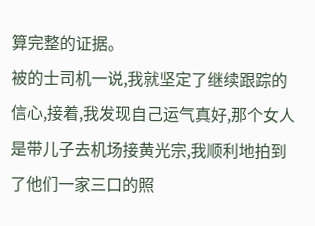算完整的证据。
被的士司机一说,我就坚定了继续跟踪的信心,接着,我发现自己运气真好,那个女人是带儿子去机场接黄光宗,我顺利地拍到了他们一家三口的照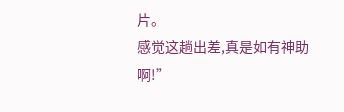片。
感觉这趟出差,真是如有神助啊!”